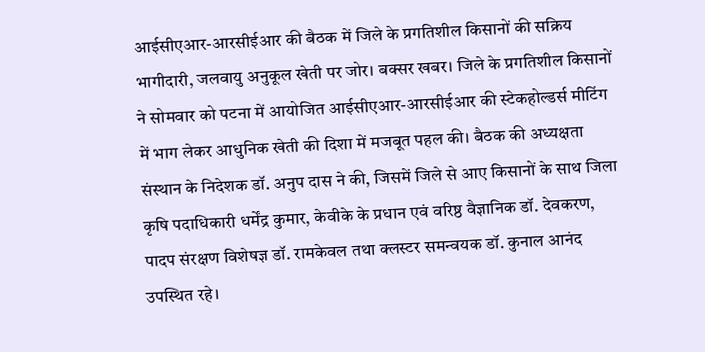आईसीएआर-आरसीईआर की बैठक में जिले के प्रगतिशील किसानों की सक्रिय भागीदारी, जलवायु अनुकूल खेती पर जोर। बक्सर खबर। जिले के प्रगतिशील किसानों ने सोमवार को पटना में आयोजित आईसीएआर-आरसीईआर की स्टेकहोल्डर्स मीटिंग में भाग लेकर आधुनिक खेती की दिशा में मजबूत पहल की। बैठक की अध्यक्षता संस्थान के निदेशक डॉ. अनुप दास ने की, जिसमें जिले से आए किसानों के साथ जिला कृषि पदाधिकारी धर्मेंद्र कुमार, केवीके के प्रधान एवं वरिष्ठ वैज्ञानिक डॉ. देवकरण, पादप संरक्षण विशेषज्ञ डॉ. रामकेवल तथा क्लस्टर समन्वयक डॉ. कुनाल आनंद उपस्थित रहे।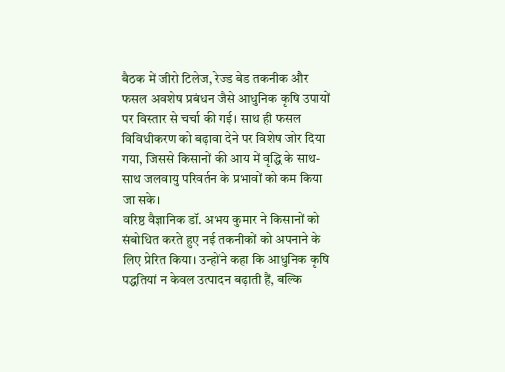बैठक में जीरो टिलेज, रेज्ड बेड तकनीक और फसल अवशेष प्रबंधन जैसे आधुनिक कृषि उपायों पर विस्तार से चर्चा की गई। साथ ही फसल विविधीकरण को बढ़ावा देने पर विशेष जोर दिया गया, जिससे किसानों की आय में वृद्धि के साथ-साथ जलवायु परिवर्तन के प्रभावों को कम किया जा सके।
वरिष्ठ वैज्ञानिक डॉ. अभय कुमार ने किसानों को संबोधित करते हुए नई तकनीकों को अपनाने के लिए प्रेरित किया। उन्होंने कहा कि आधुनिक कृषि पद्धतियां न केवल उत्पादन बढ़ाती हैं, बल्कि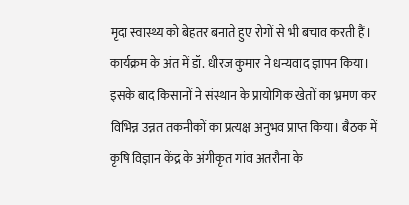मृदा स्वास्थ्य को बेहतर बनाते हुए रोगों से भी बचाव करती हैं। कार्यक्रम के अंत में डॉ. धीरज कुमार ने धन्यवाद ज्ञापन किया। इसके बाद किसानों ने संस्थान के प्रायोगिक खेतों का भ्रमण कर विभिन्न उन्नत तकनीकों का प्रत्यक्ष अनुभव प्राप्त किया। बैठक में कृषि विज्ञान केंद्र के अंगीकृत गांव अतरौना के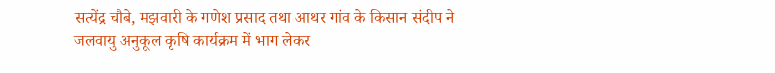सत्येंद्र चौबे, मझवारी के गणेश प्रसाद तथा आथर गांव के किसान संदीप ने जलवायु अनुकूल कृषि कार्यक्रम में भाग लेकर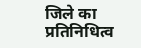जिले का प्रतिनिधित्व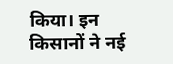किया। इन किसानों ने नई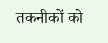तकनीकों को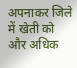अपनाकर जिले में खेती को और अधिक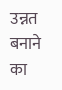उन्नत बनाने का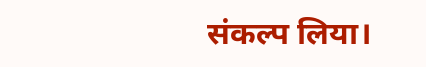संकल्प लिया।